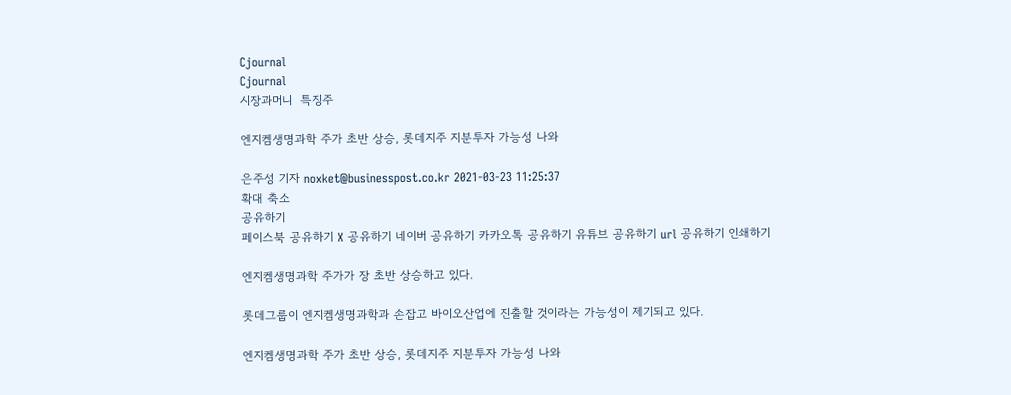Cjournal
Cjournal
시장과머니  특징주

엔지켐생명과학 주가 초반 상승, 롯데지주 지분투자 가능성 나와

은주성 기자 noxket@businesspost.co.kr 2021-03-23 11:25:37
확대 축소
공유하기
페이스북 공유하기 X 공유하기 네이버 공유하기 카카오톡 공유하기 유튜브 공유하기 url 공유하기 인쇄하기

엔지켐생명과학 주가가 장 초반 상승하고 있다.

롯데그룹이 엔지켐생명과학과 손잡고 바이오산업에 진출할 것이라는 가능성이 제기되고 있다.

엔지켐생명과학 주가 초반 상승, 롯데지주 지분투자 가능성 나와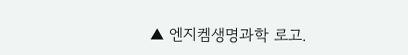▲ 엔지켐생명과학 로고.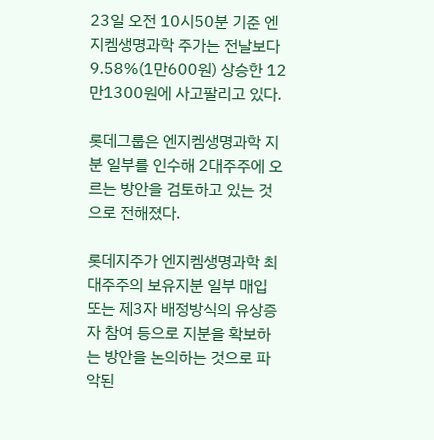23일 오전 10시50분 기준 엔지켐생명과학 주가는 전날보다 9.58%(1만600원) 상승한 12만1300원에 사고팔리고 있다.

롯데그룹은 엔지켐생명과학 지분 일부를 인수해 2대주주에 오르는 방안을 검토하고 있는 것으로 전해졌다.

롯데지주가 엔지켐생명과학 최대주주의 보유지분 일부 매입 또는 제3자 배정방식의 유상증자 참여 등으로 지분을 확보하는 방안을 논의하는 것으로 파악된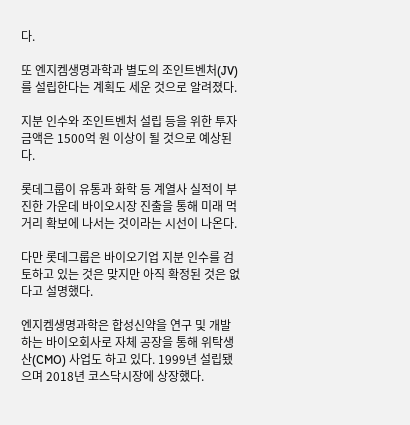다.

또 엔지켐생명과학과 별도의 조인트벤처(JV)를 설립한다는 계획도 세운 것으로 알려졌다.

지분 인수와 조인트벤처 설립 등을 위한 투자금액은 1500억 원 이상이 될 것으로 예상된다.

롯데그룹이 유통과 화학 등 계열사 실적이 부진한 가운데 바이오시장 진출을 통해 미래 먹거리 확보에 나서는 것이라는 시선이 나온다.

다만 롯데그룹은 바이오기업 지분 인수를 검토하고 있는 것은 맞지만 아직 확정된 것은 없다고 설명했다.

엔지켐생명과학은 합성신약을 연구 및 개발하는 바이오회사로 자체 공장을 통해 위탁생산(CMO) 사업도 하고 있다. 1999년 설립됐으며 2018년 코스닥시장에 상장했다.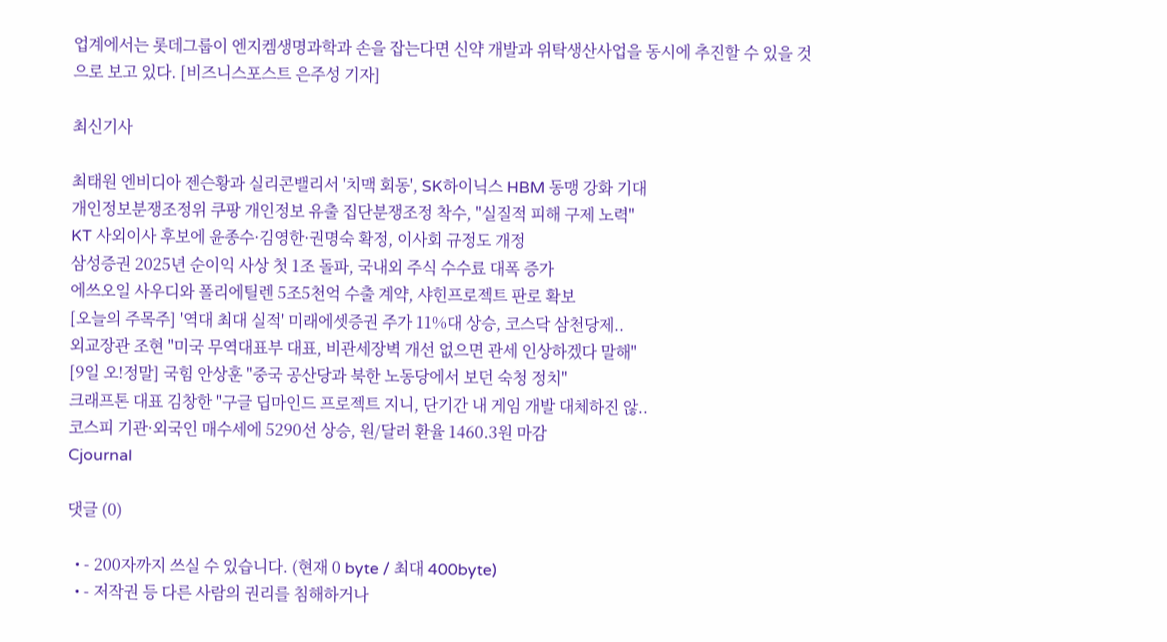업계에서는 롯데그룹이 엔지켐생명과학과 손을 잡는다면 신약 개발과 위탁생산사업을 동시에 추진할 수 있을 것으로 보고 있다. [비즈니스포스트 은주성 기자]

최신기사

최태원 엔비디아 젠슨황과 실리콘밸리서 '치맥 회동', SK하이닉스 HBM 동맹 강화 기대
개인정보분쟁조정위 쿠팡 개인정보 유출 집단분쟁조정 착수, "실질적 피해 구제 노력"
KT 사외이사 후보에 윤종수·김영한·권명숙 확정, 이사회 규정도 개정
삼성증권 2025년 순이익 사상 첫 1조 돌파, 국내외 주식 수수료 대폭 증가
에쓰오일 사우디와 폴리에틸렌 5조5천억 수출 계약, 샤힌프로젝트 판로 확보
[오늘의 주목주] '역대 최대 실적' 미래에셋증권 주가 11%대 상승, 코스닥 삼천당제..
외교장관 조현 "미국 무역대표부 대표, 비관세장벽 개선 없으면 관세 인상하겠다 말해"
[9일 오!정말] 국힘 안상훈 "중국 공산당과 북한 노동당에서 보던 숙청 정치"
크래프톤 대표 김창한 "구글 딥마인드 프로젝트 지니, 단기간 내 게임 개발 대체하진 않..
코스피 기관·외국인 매수세에 5290선 상승, 원/달러 환율 1460.3원 마감
Cjournal

댓글 (0)

  • - 200자까지 쓰실 수 있습니다. (현재 0 byte / 최대 400byte)
  • - 저작권 등 다른 사람의 권리를 침해하거나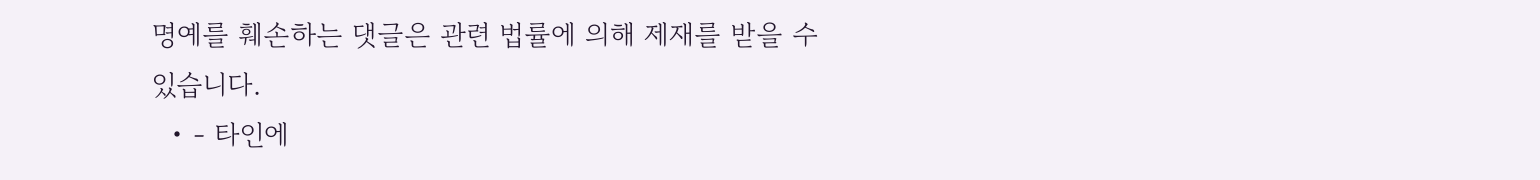명예를 훼손하는 댓글은 관련 법률에 의해 제재를 받을 수 있습니다.
  • - 타인에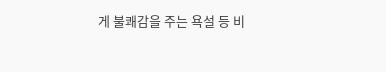게 불쾌감을 주는 욕설 등 비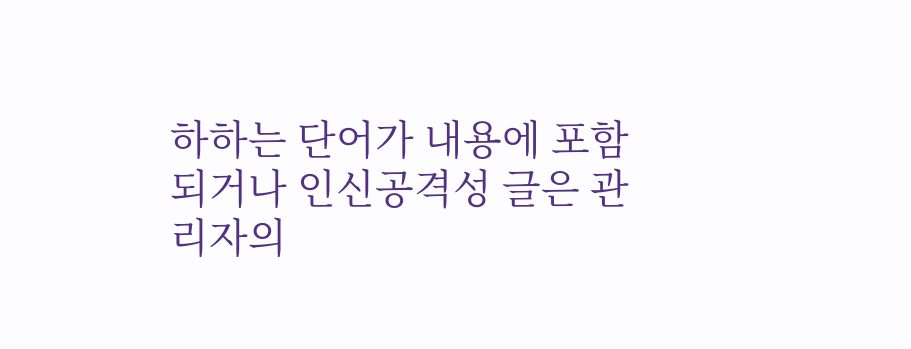하하는 단어가 내용에 포함되거나 인신공격성 글은 관리자의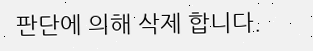판단에 의해 삭제 합니다.